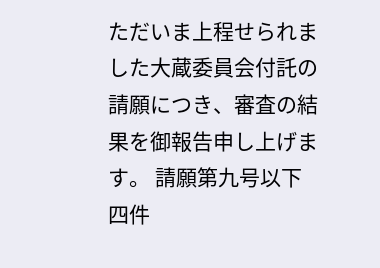ただいま上程せられました大蔵委員会付託の請願につき、審査の結果を御報告申し上げます。 請願第九号以下四件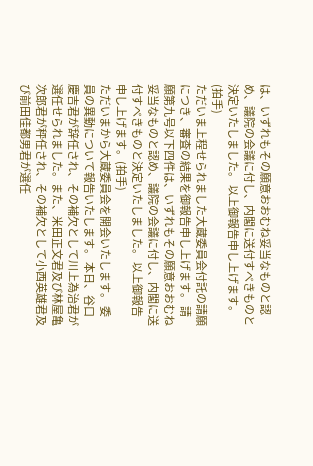は、いずれもその願意おおむね妥当なものと認め、議院の会議に付し、内閣に送付すべきものと決定いたしました。 以上御報告申し上げます。(拍手)
ただいま上程せられました大蔵委員会付託の請願につき、審査の結果を御報告申し上げます。 請願第九号以下四件は、いずれもその願意おおむね妥当なものと認め、議院の会議に付し、内閣に送付すべきものと決定いたしました。 以上御報告申し上げます。(拍手)
ただいまから大蔵委員会を開会いたします。 委員の異動について報告いたします。 本日、谷口慶吉君が辞任され、その補欠として川上為治君が選任せられました。また、米田正文君及び林屋亀次郎君が秤任され、その補欠として小西英雄君及び前田佳都男君が選任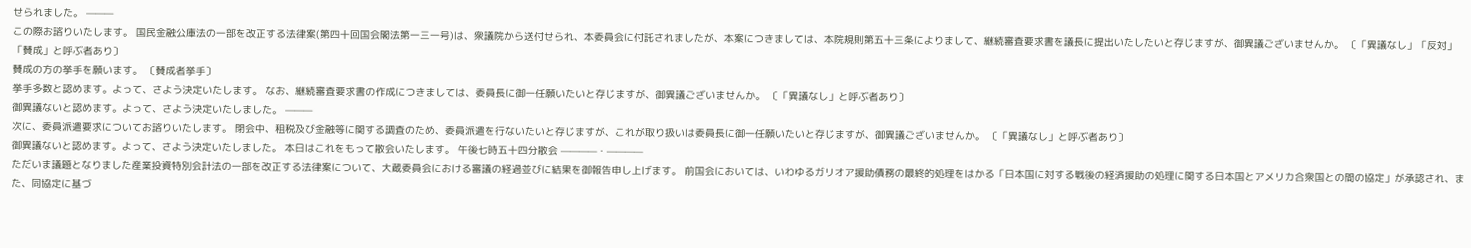せられました。 ———
この際お諮りいたします。 国民金融公庫法の一部を改正する法律案(第四十回国会閣法第一三一号)は、衆議院から送付せられ、本委員会に付託されましたが、本案につきましては、本院規則第五十三条によりまして、継続審査要求書を議長に提出いたしたいと存じますが、御異議ございませんか。 〔「異議なし」「反対」「賛成」と呼ぶ者あり〕
賛成の方の挙手を願います。 〔賛成者挙手〕
挙手多数と認めます。よって、さよう決定いたします。 なお、継続審査要求書の作成につきましては、委員長に御一任願いたいと存じますが、御異議ございませんか。 〔「異議なし」と呼ぶ者あり〕
御異議ないと認めます。よって、さよう決定いたしました。 ———
次に、委員派遣要求についてお諮りいたします。 閉会中、租税及び金融等に関する調査のため、委員派遣を行ないたいと存じますが、これが取り扱いは委員長に御一任願いたいと存じますが、御異議ございませんか。 〔「異議なし」と呼ぶ者あり〕
御異議ないと認めます。よって、さよう決定いたしました。 本日はこれをもって散会いたします。 午後七時五十四分散会 ————・————
ただいま議題となりました産業投資特別会計法の一部を改正する法律案について、大蔵委員会における審議の経過並びに結果を御報告申し上げます。 前国会においては、いわゆるガリオア援助債務の最終的処理をはかる「日本国に対する戦後の経済援助の処理に関する日本国とアメリカ合衆国との間の協定」が承認され、また、同協定に基づ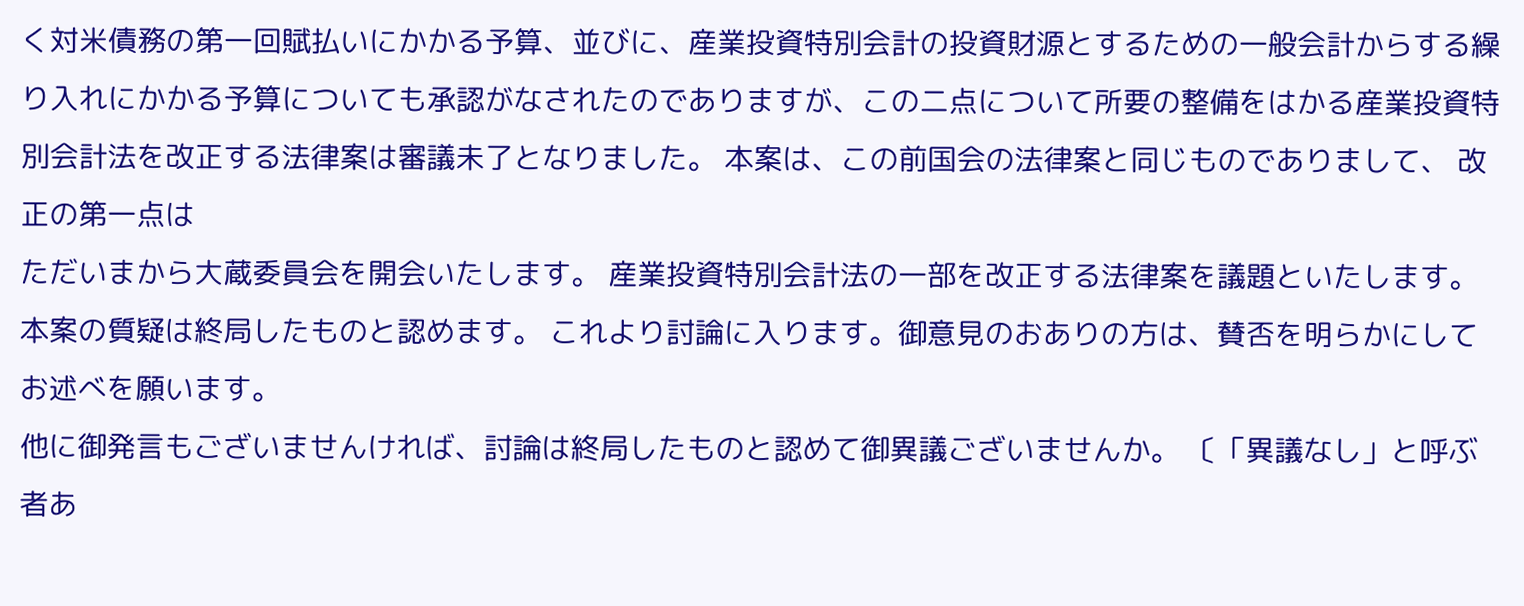く対米債務の第一回賦払いにかかる予算、並びに、産業投資特別会計の投資財源とするための一般会計からする繰り入れにかかる予算についても承認がなされたのでありますが、この二点について所要の整備をはかる産業投資特別会計法を改正する法律案は審議未了となりました。 本案は、この前国会の法律案と同じものでありまして、 改正の第一点は
ただいまから大蔵委員会を開会いたします。 産業投資特別会計法の一部を改正する法律案を議題といたします。 本案の質疑は終局したものと認めます。 これより討論に入ります。御意見のおありの方は、賛否を明らかにしてお述べを願います。
他に御発言もございませんければ、討論は終局したものと認めて御異議ございませんか。 〔「異議なし」と呼ぶ者あ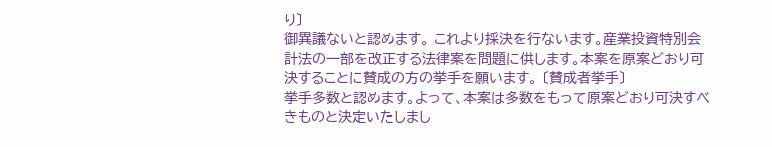り〕
御異議ないと認めます。 これより採決を行ないます。産業投資特別会計法の一部を改正する法律案を問題に供します。本案を原案どおり可決することに賛成の方の挙手を願います。 〔賛成者挙手〕
挙手多数と認めます。よって、本案は多数をもって原案どおり可決すべきものと決定いたしまし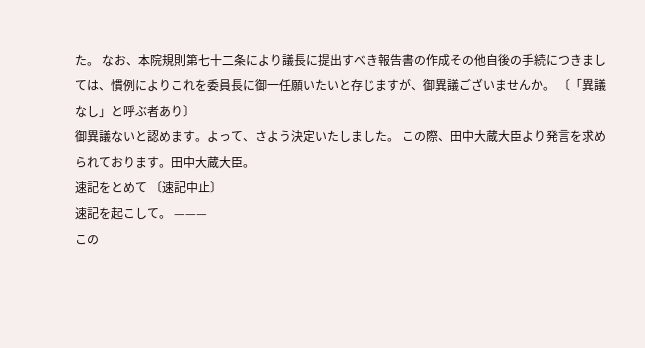た。 なお、本院規則第七十二条により議長に提出すべき報告書の作成その他自後の手続につきましては、慣例によりこれを委員長に御一任願いたいと存じますが、御異議ございませんか。 〔「異議なし」と呼ぶ者あり〕
御異議ないと認めます。よって、さよう決定いたしました。 この際、田中大蔵大臣より発言を求められております。田中大蔵大臣。
速記をとめて 〔速記中止〕
速記を起こして。 ———
この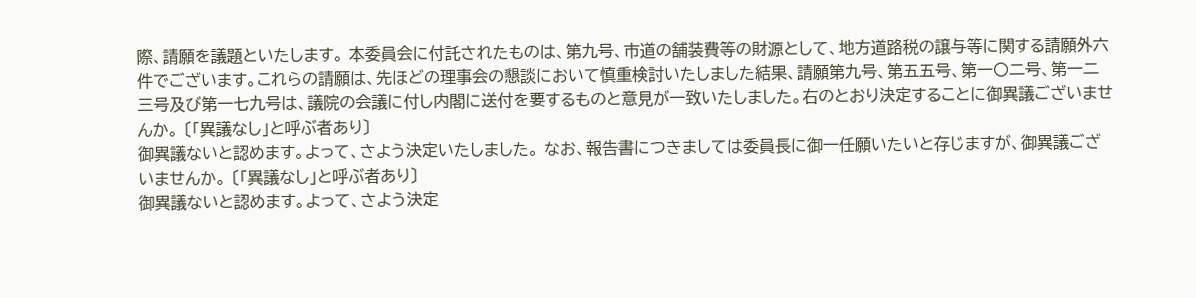際、請願を議題といたします。 本委員会に付託されたものは、第九号、市道の舗装費等の財源として、地方道路税の譲与等に関する請願外六件でございます。これらの請願は、先ほどの理事会の懇談において慎重検討いたしました結果、請願第九号、第五五号、第一〇二号、第一二三号及び第一七九号は、議院の会議に付し内閣に送付を要するものと意見が一致いたしました。右のとおり決定することに御異議ございませんか。 〔「異議なし」と呼ぶ者あり〕
御異議ないと認めます。よって、さよう決定いたしました。 なお、報告書につきましては委員長に御一任願いたいと存じますが、御異議ございませんか。 〔「異議なし」と呼ぶ者あり〕
御異議ないと認めます。よって、さよう決定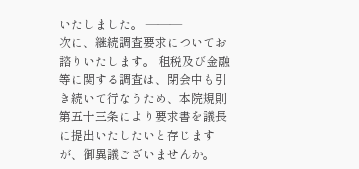いたしました。 ———
次に、継続調査要求についてお諮りいたします。 租税及び金融等に関する調査は、閉会中も引き続いて行なうため、本院規則第五十三条により要求書を議長に提出いたしたいと存じますが、御異議ございませんか。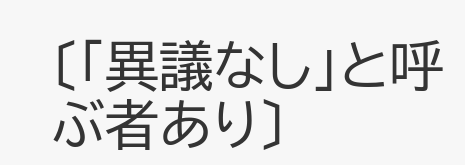〔「異議なし」と呼ぶ者あり〕